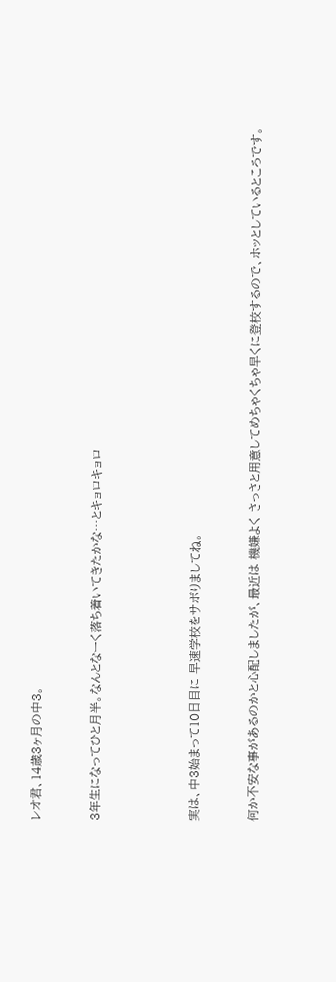レオ君、14歳3ヶ月の中3。


3年生になってひと月半。なんとなーく落ち着いてきたかな…とキョロキョロ




実は、中3始まって10日目に 早速学校をサボりましてね。


何か不安な事があるのかと心配しましたが、最近は 機嫌よく さっさと用意してめちゃくちゃ早くに登校するので、ホッとしているところです。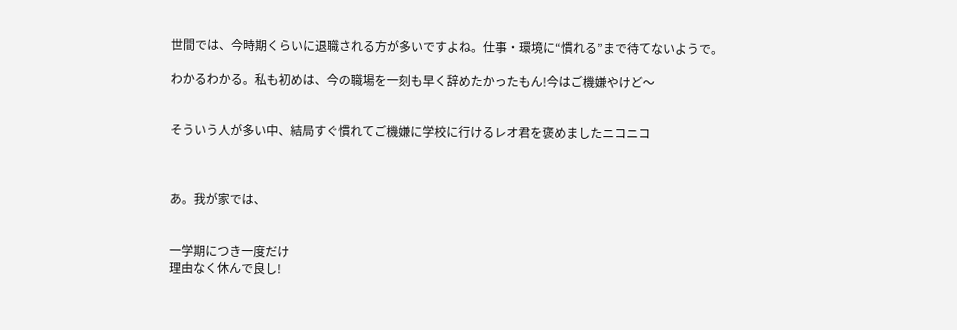世間では、今時期くらいに退職される方が多いですよね。仕事・環境に“慣れる”まで待てないようで。

わかるわかる。私も初めは、今の職場を一刻も早く辞めたかったもん!今はご機嫌やけど〜


そういう人が多い中、結局すぐ慣れてご機嫌に学校に行けるレオ君を褒めましたニコニコ



あ。我が家では、


一学期につき一度だけ
理由なく休んで良し!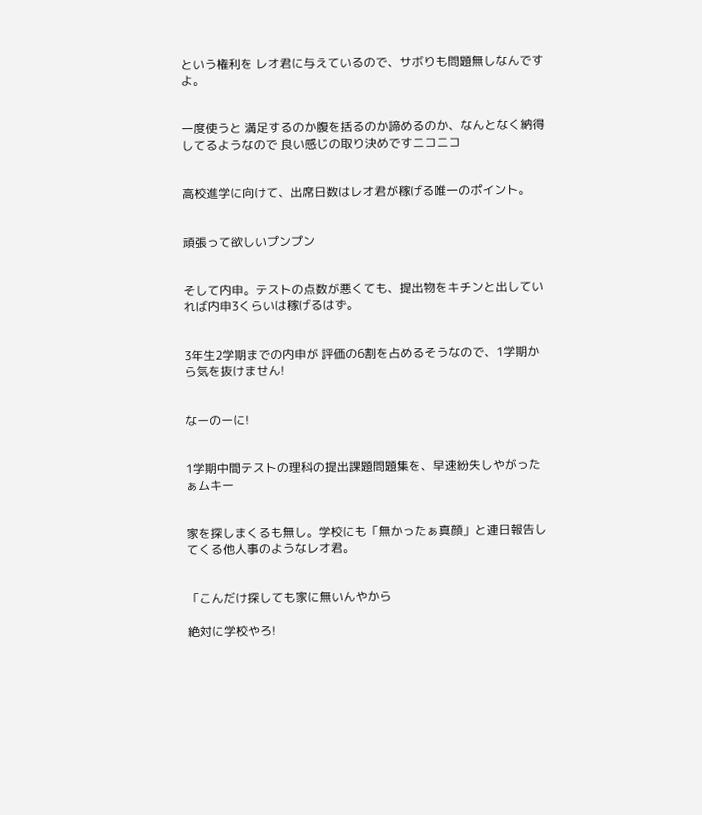という権利を レオ君に与えているので、サボりも問題無しなんですよ。


一度使うと 満足するのか腹を括るのか諦めるのか、なんとなく納得してるようなので 良い感じの取り決めですニコニコ


高校進学に向けて、出席日数はレオ君が稼げる唯一のポイント。


頑張って欲しいプンプン


そして内申。テストの点数が悪くても、提出物をキチンと出していれば内申3くらいは稼げるはず。


3年生2学期までの内申が 評価の6割を占めるそうなので、1学期から気を抜けません!


なーのーに!


1学期中間テストの理科の提出課題問題集を、早速紛失しやがったぁムキー


家を探しまくるも無し。学校にも「無かったぁ真顔」と連日報告してくる他人事のようなレオ君。


「こんだけ探しても家に無いんやから

絶対に学校やろ!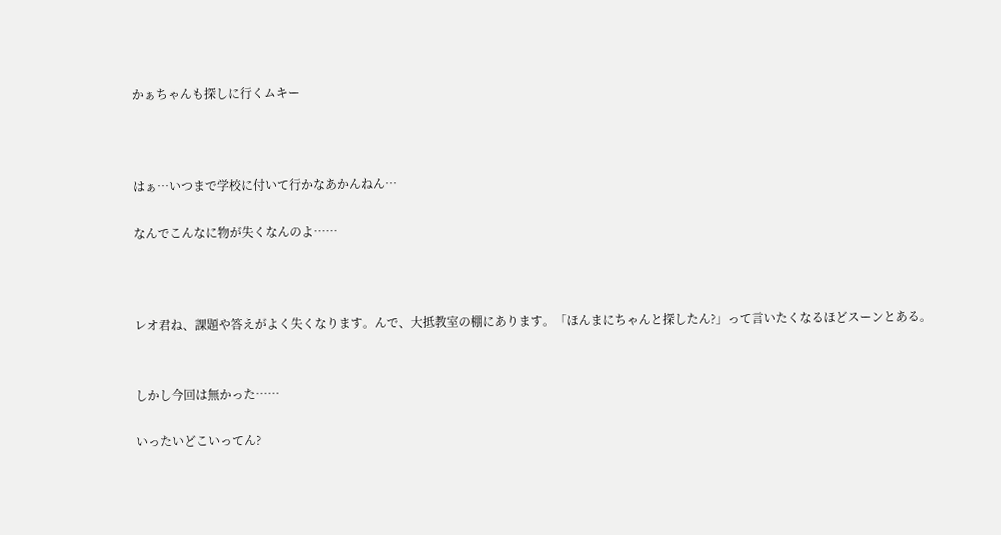かぁちゃんも探しに行くムキー



はぁ…いつまで学校に付いて行かなあかんねん…

なんでこんなに物が失くなんのよ……



レオ君ね、課題や答えがよく失くなります。んで、大抵教室の棚にあります。「ほんまにちゃんと探したん?」って言いたくなるほどスーンとある。


しかし今回は無かった……

いったいどこいってん?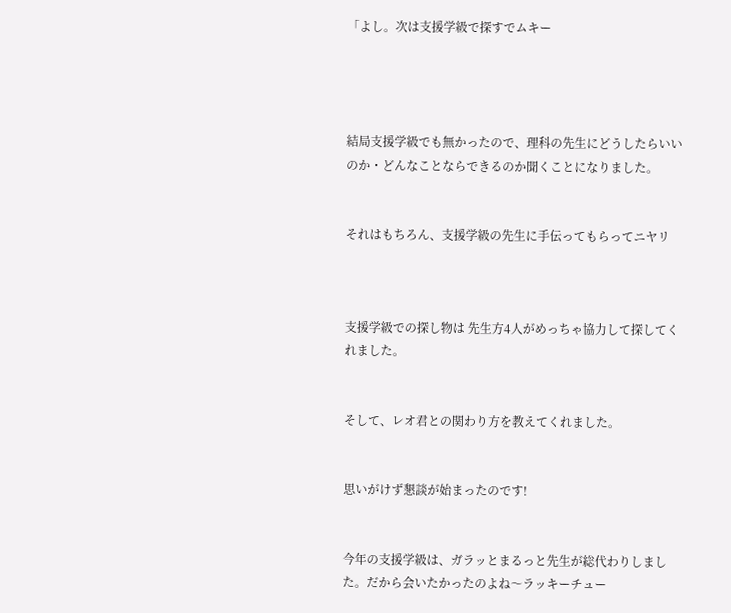「よし。次は支援学級で探すでムキー




結局支援学級でも無かったので、理科の先生にどうしたらいいのか・どんなことならできるのか聞くことになりました。


それはもちろん、支援学級の先生に手伝ってもらってニヤリ



支援学級での探し物は 先生方4人がめっちゃ協力して探してくれました。


そして、レオ君との関わり方を教えてくれました。


思いがけず懇談が始まったのです!


今年の支援学級は、ガラッとまるっと先生が総代わりしました。だから会いたかったのよね〜ラッキーチュー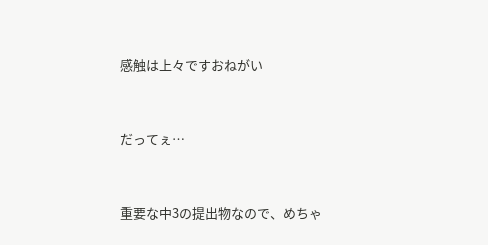感触は上々ですおねがい


だってぇ…


重要な中3の提出物なので、めちゃ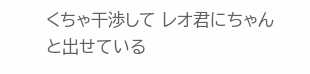くちゃ干渉して レオ君にちゃんと出せている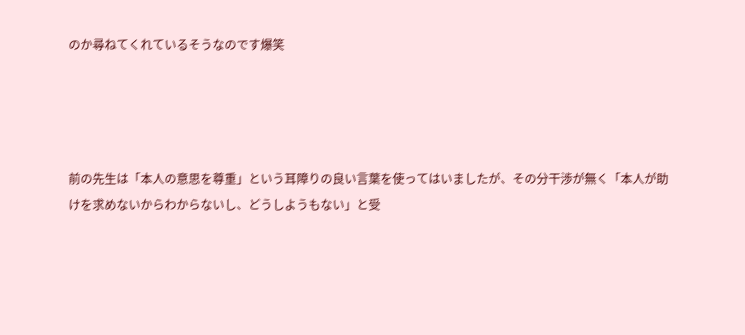のか尋ねてくれているそうなのです爆笑




前の先生は「本人の意思を尊重」という耳障りの良い言葉を使ってはいましたが、その分干渉が無く「本人が助けを求めないからわからないし、どうしようもない」と受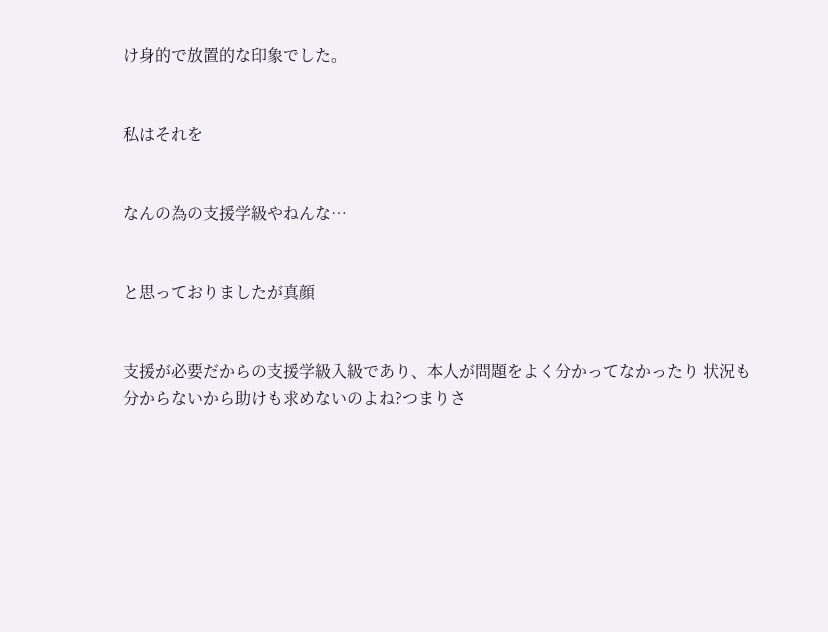け身的で放置的な印象でした。


私はそれを


なんの為の支援学級やねんな…


と思っておりましたが真顔


支援が必要だからの支援学級入級であり、本人が問題をよく分かってなかったり 状況も分からないから助けも求めないのよね?つまりさ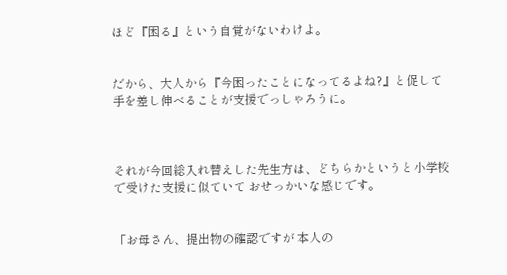ほど『困る』という自覚がないわけよ。


だから、大人から『今困ったことになってるよね?』と促して 手を差し伸べることが支援でっしゃろうに。



それが今回総入れ替えした先生方は、どちらかというと小学校で受けた支援に似ていて おせっかいな感じです。


「お母さん、提出物の確認ですが 本人の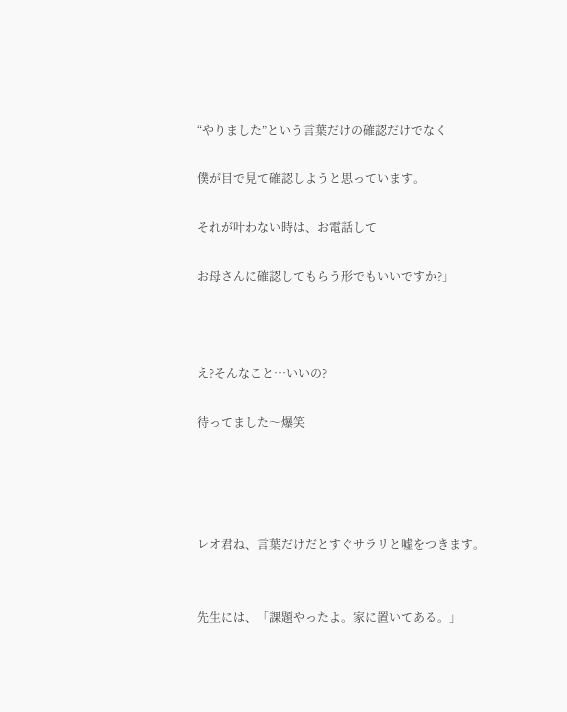“やりました”という言葉だけの確認だけでなく

僕が目で見て確認しようと思っています。

それが叶わない時は、お電話して

お母さんに確認してもらう形でもいいですか?」



え?そんなこと…いいの?

待ってました〜爆笑




レオ君ね、言葉だけだとすぐサラリと嘘をつきます。


先生には、「課題やったよ。家に置いてある。」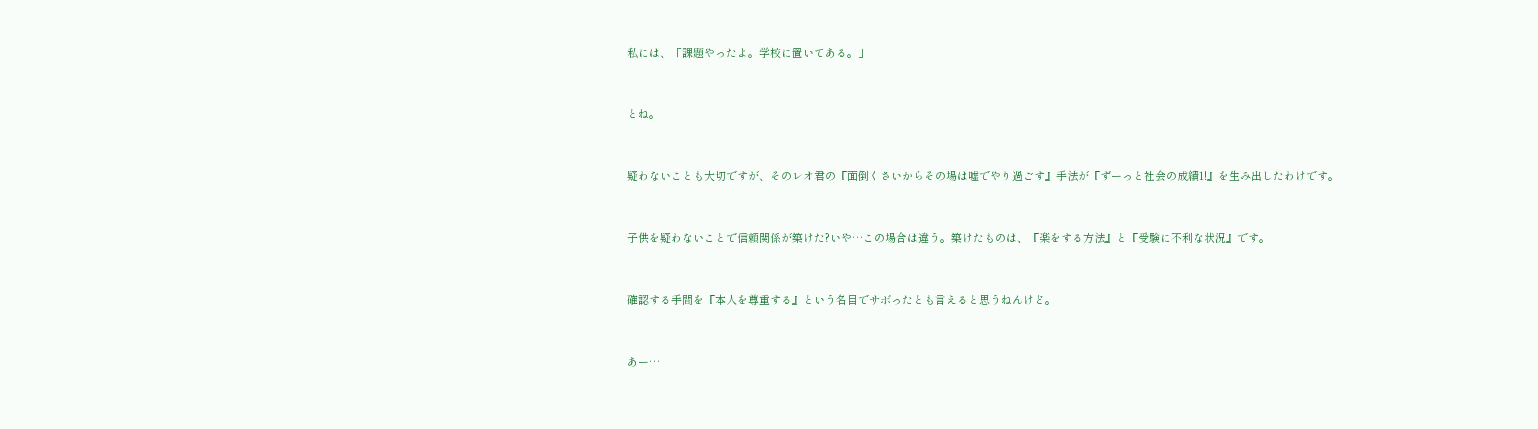私には、「課題やったよ。学校に置いてある。」


とね。


疑わないことも大切ですが、そのレオ君の『面倒くさいからその場は嘘でやり過ごす』手法が『ずーっと社会の成績1!』を生み出したわけです。


子供を疑わないことで信頼関係が築けた?いや…この場合は違う。築けたものは、『楽をする方法』と『受験に不利な状況』です。


確認する手間を『本人を尊重する』という名目でサボったとも言えると思うねんけど。


あー…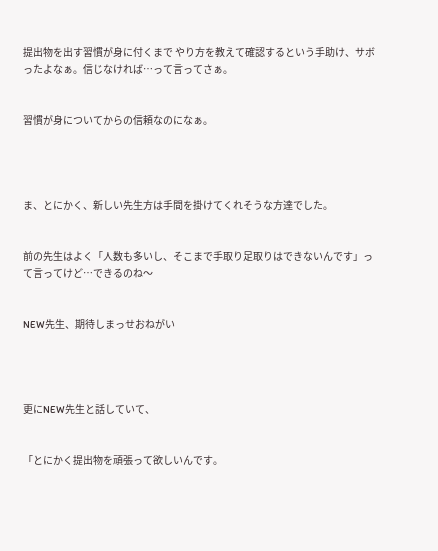提出物を出す習慣が身に付くまで やり方を教えて確認するという手助け、サボったよなぁ。信じなければ…って言ってさぁ。


習慣が身についてからの信頼なのになぁ。




ま、とにかく、新しい先生方は手間を掛けてくれそうな方達でした。


前の先生はよく「人数も多いし、そこまで手取り足取りはできないんです」って言ってけど…できるのね〜


NEW先生、期待しまっせおねがい




更にNEW先生と話していて、


「とにかく提出物を頑張って欲しいんです。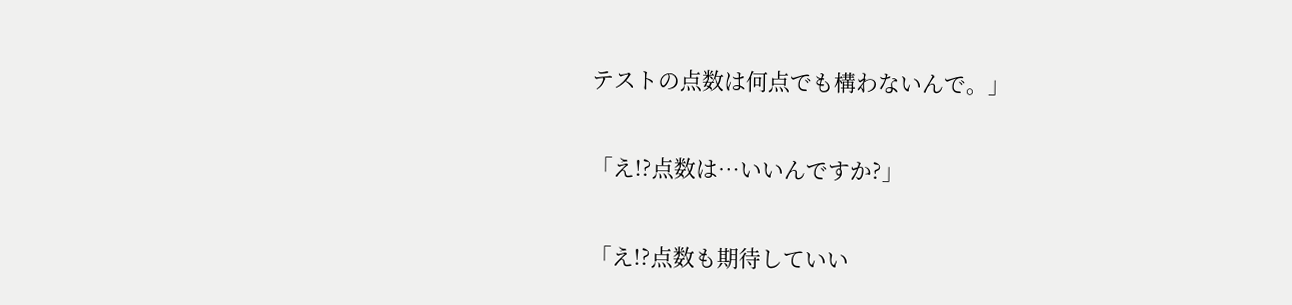テストの点数は何点でも構わないんで。」


「え!?点数は…いいんですか?」


「え!?点数も期待していい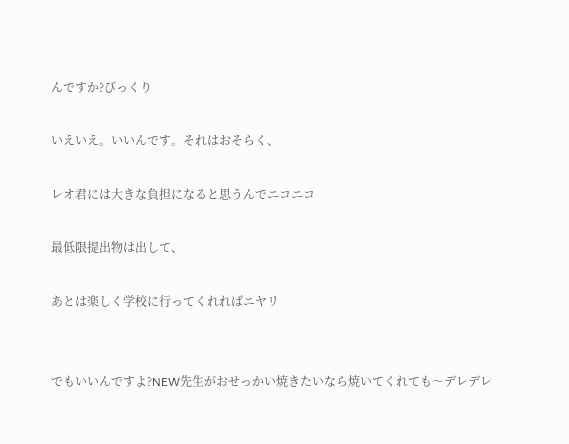んですか?びっくり

いえいえ。いいんです。それはおそらく、

レオ君には大きな負担になると思うんでニコニコ

最低限提出物は出して、

あとは楽しく学校に行ってくれればニヤリ


でもいいんですよ?NEW先生がおせっかい焼きたいなら焼いてくれても〜デレデレ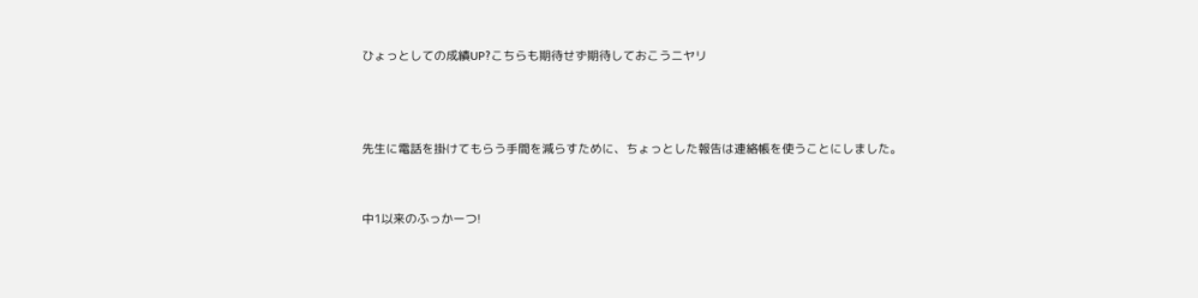ひょっとしての成績UP?こちらも期待せず期待しておこうニヤリ



先生に電話を掛けてもらう手間を減らすために、ちょっとした報告は連絡帳を使うことにしました。


中1以来のふっかーつ!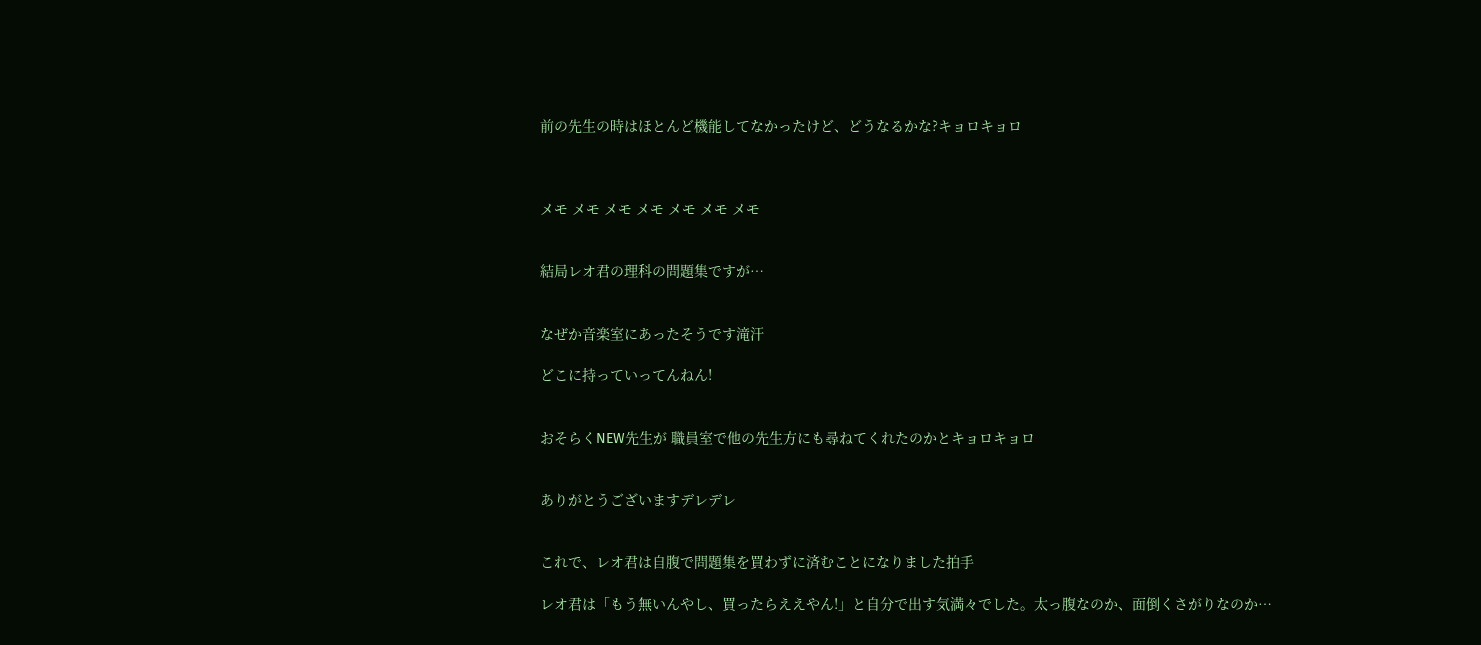前の先生の時はほとんど機能してなかったけど、どうなるかな?キョロキョロ



メモ メモ メモ メモ メモ メモ メモ


結局レオ君の理科の問題集ですが…


なぜか音楽室にあったそうです滝汗

どこに持っていってんねん!


おそらくNEW先生が 職員室で他の先生方にも尋ねてくれたのかとキョロキョロ


ありがとうございますデレデレ


これで、レオ君は自腹で問題集を買わずに済むことになりました拍手

レオ君は「もう無いんやし、買ったらええやん!」と自分で出す気満々でした。太っ腹なのか、面倒くさがりなのか…